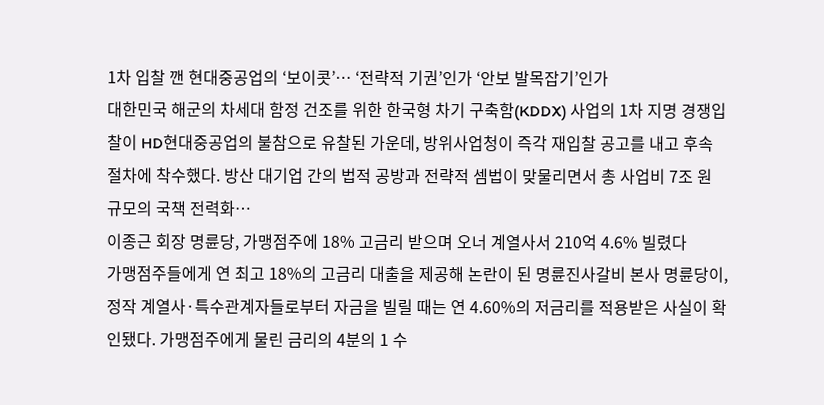1차 입찰 깬 현대중공업의 ‘보이콧’… ‘전략적 기권’인가 ‘안보 발목잡기’인가
대한민국 해군의 차세대 함정 건조를 위한 한국형 차기 구축함(KDDX) 사업의 1차 지명 경쟁입찰이 HD현대중공업의 불참으로 유찰된 가운데, 방위사업청이 즉각 재입찰 공고를 내고 후속 절차에 착수했다. 방산 대기업 간의 법적 공방과 전략적 셈법이 맞물리면서 총 사업비 7조 원 규모의 국책 전력화…
이종근 회장 명륜당, 가맹점주에 18% 고금리 받으며 오너 계열사서 210억 4.6% 빌렸다
가맹점주들에게 연 최고 18%의 고금리 대출을 제공해 논란이 된 명륜진사갈비 본사 명륜당이, 정작 계열사·특수관계자들로부터 자금을 빌릴 때는 연 4.60%의 저금리를 적용받은 사실이 확인됐다. 가맹점주에게 물린 금리의 4분의 1 수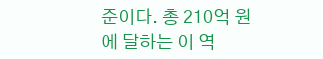준이다. 총 210억 원에 달하는 이 역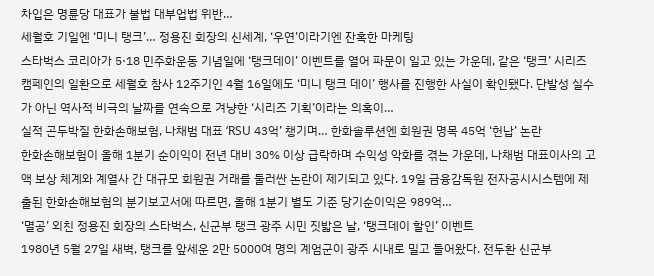차입은 명륜당 대표가 불법 대부업법 위반…
세월호 기일엔 ‘미니 탱크’… 정용진 회장의 신세계, ‘우연’이라기엔 잔혹한 마케팅
스타벅스 코리아가 5·18 민주화운동 기념일에 ‘탱크데이’ 이벤트를 열어 파문이 일고 있는 가운데, 같은 ‘탱크’ 시리즈 캠페인의 일환으로 세월호 참사 12주기인 4월 16일에도 ‘미니 탱크 데이’ 행사를 진행한 사실이 확인됐다. 단발성 실수가 아닌 역사적 비극의 날짜를 연속으로 겨냥한 ‘시리즈 기획’이라는 의혹이…
실적 곤두박질 한화손해보험, 나채범 대표 ‘RSU 43억’ 챙기며… 한화솔루션엔 회원권 명목 45억 ‘헌납’ 논란
한화손해보험이 올해 1분기 순이익이 전년 대비 30% 이상 급락하며 수익성 악화를 겪는 가운데, 나채범 대표이사의 고액 보상 체계와 계열사 간 대규모 회원권 거래를 둘러싼 논란이 제기되고 있다. 19일 금융감독원 전자공시시스템에 제출된 한화손해보험의 분기보고서에 따르면, 올해 1분기 별도 기준 당기순이익은 989억…
‘멸공’ 외친 정용진 회장의 스타벅스, 신군부 탱크 광주 시민 짓밟은 날, ‘탱크데이 할인’ 이벤트
1980년 5월 27일 새벽, 탱크를 앞세운 2만 5000여 명의 계엄군이 광주 시내로 밀고 들어왔다. 전두환 신군부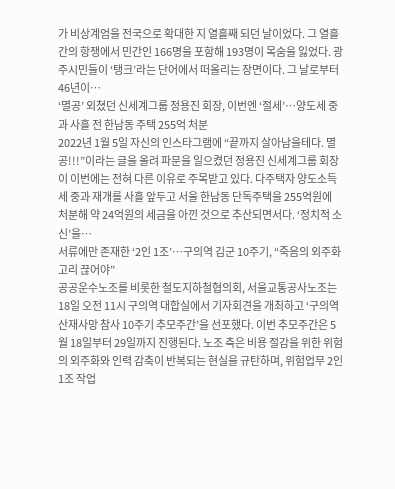가 비상계엄을 전국으로 확대한 지 열흘째 되던 날이었다. 그 열흘간의 항쟁에서 민간인 166명을 포함해 193명이 목숨을 잃었다. 광주시민들이 ‘탱크’라는 단어에서 떠올리는 장면이다. 그 날로부터 46년이…
‘멸공’ 외쳤던 신세계그룹 정용진 회장, 이번엔 ‘절세’…양도세 중과 사흘 전 한남동 주택 255억 처분
2022년 1월 5일 자신의 인스타그램에 “끝까지 살아남을테다. 멸공!!!”이라는 글을 올려 파문을 일으켰던 정용진 신세계그룹 회장이 이번에는 전혀 다른 이유로 주목받고 있다. 다주택자 양도소득세 중과 재개를 사흘 앞두고 서울 한남동 단독주택을 255억원에 처분해 약 24억원의 세금을 아낀 것으로 추산되면서다. ‘정치적 소신’을…
서류에만 존재한 ‘2인 1조’…구의역 김군 10주기, “죽음의 외주화 고리 끊어야”
공공운수노조를 비롯한 철도지하철협의회, 서울교통공사노조는 18일 오전 11시 구의역 대합실에서 기자회견을 개최하고 ‘구의역 산재사망 참사 10주기 추모주간’을 선포했다. 이번 추모주간은 5월 18일부터 29일까지 진행된다. 노조 측은 비용 절감을 위한 위험의 외주화와 인력 감축이 반복되는 현실을 규탄하며, 위험업무 2인 1조 작업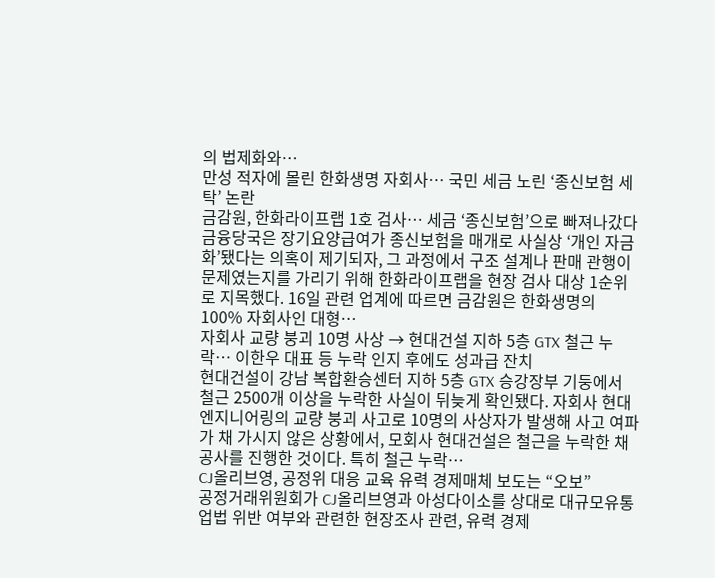의 법제화와…
만성 적자에 몰린 한화생명 자회사… 국민 세금 노린 ‘종신보험 세탁’ 논란
금감원, 한화라이프랩 1호 검사… 세금 ‘종신보험’으로 빠져나갔다 금융당국은 장기요양급여가 종신보험을 매개로 사실상 ‘개인 자금화’됐다는 의혹이 제기되자, 그 과정에서 구조 설계나 판매 관행이 문제였는지를 가리기 위해 한화라이프랩을 현장 검사 대상 1순위로 지목했다. 16일 관련 업계에 따르면 금감원은 한화생명의 100% 자회사인 대형…
자회사 교량 붕괴 10명 사상 → 현대건설 지하 5층 GTX 철근 누락… 이한우 대표 등 누락 인지 후에도 성과급 잔치
현대건설이 강남 복합환승센터 지하 5층 GTX 승강장부 기둥에서 철근 2500개 이상을 누락한 사실이 뒤늦게 확인됐다. 자회사 현대엔지니어링의 교량 붕괴 사고로 10명의 사상자가 발생해 사고 여파가 채 가시지 않은 상황에서, 모회사 현대건설은 철근을 누락한 채 공사를 진행한 것이다. 특히 철근 누락…
CJ올리브영, 공정위 대응 교육 유력 경제매체 보도는 “오보”
공정거래위원회가 CJ올리브영과 아성다이소를 상대로 대규모유통업법 위반 여부와 관련한 현장조사 관련, 유력 경제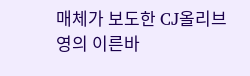매체가 보도한 CJ올리브영의 이른바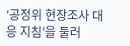‘공정위 현장조사 대응 지침’을 둘러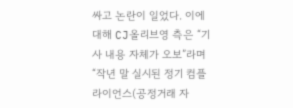싸고 논란이 일었다. 이에 대해 CJ올리브영 측은 “기사 내용 자체가 오보”라며 “작년 말 실시된 정기 컴플라이언스(공정거래 자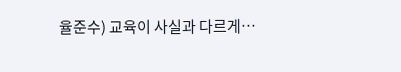율준수) 교육이 사실과 다르게…